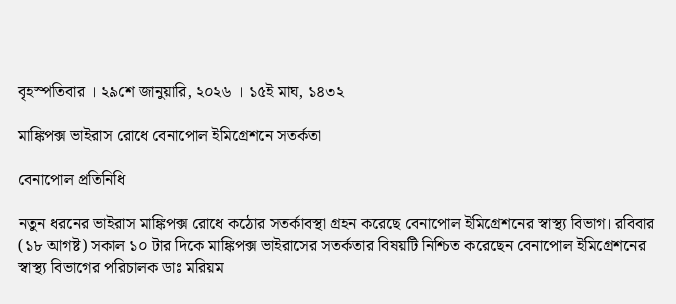বৃহস্পতিবার । ২৯শে জানুয়ারি, ২০২৬ । ১৫ই মাঘ, ১৪৩২

মাঙ্কিপক্স ভাইরাস রোধে বেনাপোল ইমিগ্রেশনে সতর্কতা

বেনাপোল প্রতিনিধি

নতুন ধরনের ভাইরাস মাঙ্কিপক্স রোধে কঠোর সতর্কাবস্থা গ্রহন করেছে বেনাপোল ইমিগ্রেশনের স্বাস্থ্য বিভাগ। রবিবার (১৮ আগষ্ট) সকাল ১০ টার দিকে মাঙ্কিপক্স ভাইরাসের সতর্কতার বিষয়টি নিশ্চিত করেছেন বেনাপোল ইমিগ্রেশনের স্বাস্থ্য বিভাগের পরিচালক ডাঃ মরিয়ম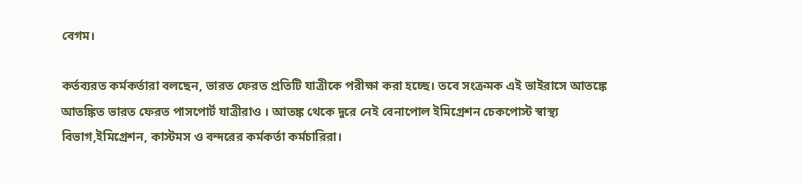বেগম।

কর্তব্যরত কর্মকর্তারা বলছেন, ভারত ফেরত প্রতিটি যাত্রীকে পরীক্ষা করা হচ্ছে। তবে সংক্রমক এই ভাইরাসে আতঙ্কে আতঙ্কিত ভারত ফেরত পাসপোর্ট যাত্রীরাও । আতঙ্ক থেকে দুরে নেই বেনাপোল ইমিগ্রেশন চেকপোস্ট স্বাস্থ্য বিভাগ,ইমিগ্রেশন, কাস্টমস ও বন্দরের কর্মকর্তা কর্মচারিরা।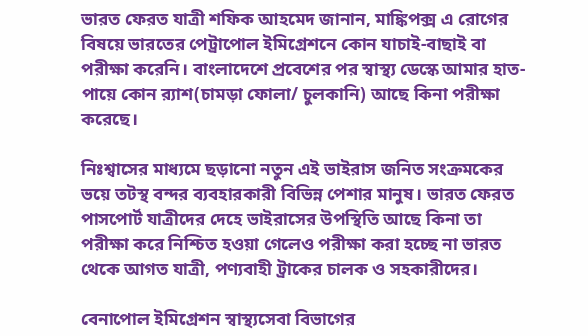ভারত ফেরত যাত্রী শফিক আহমেদ জানান, মাঙ্কিপক্স এ রোগের বিষয়ে ভারতের পেট্রাপোল ইমিগ্রেশনে কোন যাচাই-বাছাই বা পরীক্ষা করেনি। বাংলাদেশে প্রবেশের পর স্বাস্থ্য ডেস্কে আমার হাত-পায়ে কোন র‍্যাশ(চামড়া ফোলা/ চুলকানি) আছে কিনা পরীক্ষা করেছে।

নিঃশ্বাসের মাধ্যমে ছড়ানো নতুন এই ভাইরাস জনিত সংক্রমকের ভয়ে তটস্থ বন্দর ব্যবহারকারী বিভিন্ন পেশার মানুষ। ভারত ফেরত পাসপোর্ট যাত্রীদের দেহে ভাইরাসের উপস্থিতি আছে কিনা তা পরীক্ষা করে নিশ্চিত হওয়া গেলেও পরীক্ষা করা হচ্ছে না ভারত থেকে আগত যাত্রী, পণ্যবাহী ট্রাকের চালক ও সহকারীদের।

বেনাপোল ইমিগ্রেশন স্বাস্থ্যসেবা বিভাগের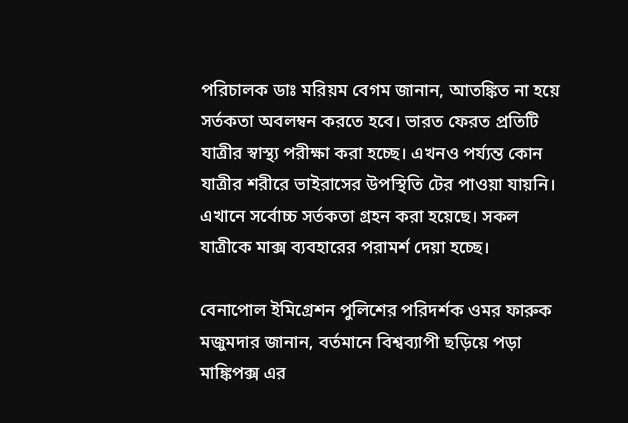পরিচালক ডাঃ মরিয়ম বেগম জানান, আতঙ্কিত না হয়ে সর্তকতা অবলম্বন করতে হবে। ভারত ফেরত প্রতিটি যাত্রীর স্বাস্থ্য পরীক্ষা করা হচ্ছে। এখনও পর্য্যন্ত কোন যাত্রীর শরীরে ভাইরাসের উপস্থিতি টের পাওয়া যায়নি। এখানে সর্বোচ্চ সর্তকতা গ্রহন করা হয়েছে। সকল যাত্রীকে মাক্স ব্যবহারের পরামর্শ দেয়া হচ্ছে।

বেনাপোল ইমিগ্রেশন পুলিশের পরিদর্শক ওমর ফারুক মজুমদার জানান, বর্তমানে বিশ্বব্যাপী ছড়িয়ে পড়া মাঙ্কিপক্স এর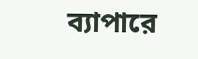ব্যাপারে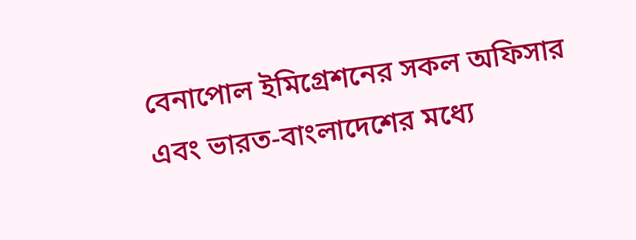বেনাপোল ইমিগ্রেশনের সকল অফিসার এবং ভারত-বাংলাদেশের মধ্যে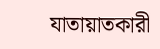যাতায়াতকারী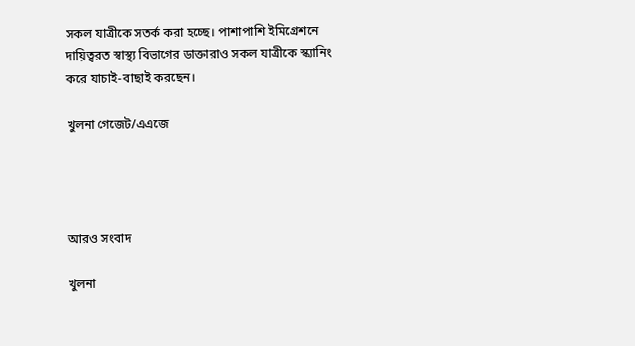সকল যাত্রীকে সতর্ক করা হচ্ছে। পাশাপাশি ইমিগ্রেশনে দায়িত্বরত স্বাস্থ্য বিভাগের ডাক্তারাও সকল যাত্রীকে স্ক্যানিং করে যাচাই-বাছাই করছেন।

খুলনা গেজেট/এএজে




আরও সংবাদ

খুলনা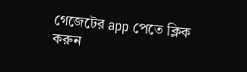গেজেটের app পেতে ক্লিক করুন